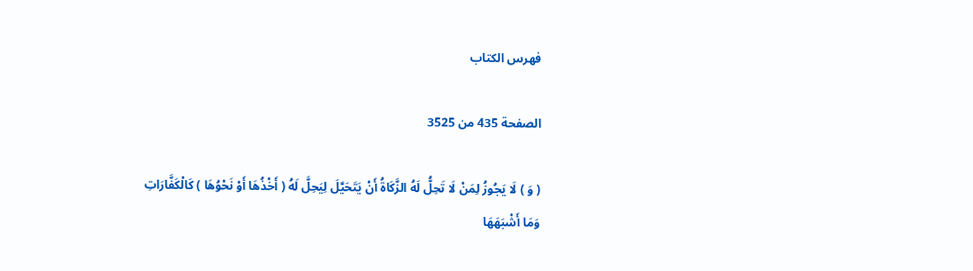فهرس الكتاب

الصفحة 435 من 3525

( وَ ) لَا يَجُوزُ لِمَنْ لَا تَحِلُّ لَهُ الزَّكَاةُ أَنْ يَتَحَيَّلَ لِيَحِلَّ لَهُ ( أَخْذُهَا أَوْ نَحْوُهَا ) كَالْكَفَّارَاتِ وَمَا أَشْبَهَهَا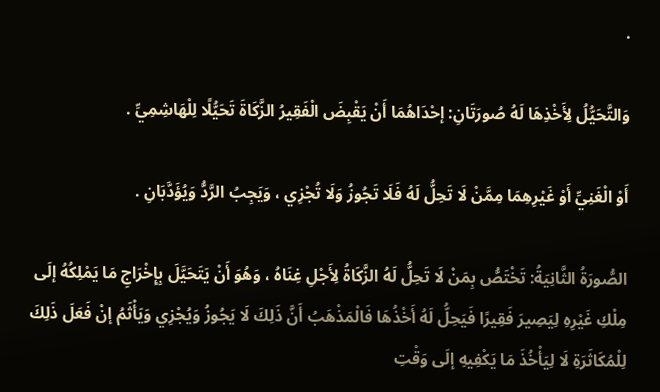.

وَالتَّحَيُّلُ لِأَخْذِهَا لَهُ صُورَتَانِ: إحْدَاهُمَا أَنْ يَقْبِضَ الْفَقِيرُ الزَّكَاةَ تَحَيُّلًا لِلْهَاشِمِيِّ .

أَوْ الْغَنِيِّ أَوْ غَيْرِهِمَا مِمَّنْ لَا تَحِلُّ لَهُ فَلَا تَجُوزُ وَلَا تُجْزِي ، وَيَجِبُ الرَّدُّ وَيُؤَدَّبَانِ .

الصُّورَةُ الثَّانِيَةُ: تَخْتَصُّ بِمَنْ لَا تَحِلُّ لَهُ الزَّكَاةُ لِأَجْلِ غِنَاهُ ، وَهُوَ أَنْ يَتَحَيَّلَ بِإِخْرَاجِ مَا يَمْلِكُهُ إلَى مِلْكِ غَيْرِهِ لِيَصِيرَ فَقِيرًا فَيَحِلُّ لَهُ أَخْذُهَا فَالْمَذْهَبُ أَنَّ ذَلِكَ لَا يَجُوزُ وَيُجْزِي وَيَأْثَمُ إنْ فَعَلَ ذَلِكَ لِلْمُكَاثَرَةِ لَا لِيَأْخُذَ مَا يَكْفِيهِ إلَى وَقْتِ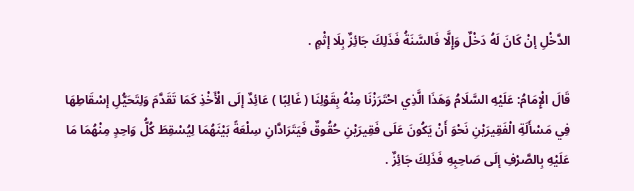الدَّخْلِ إنْ كَانَ لَهُ دَخْلٌ وَإِلَّا فَالسَّنَةُ فَذَلِكَ جَائِزٌ بِلَا إثْمٍ .

قَالَ الْإِمَامُ: عَلَيْهِ السَّلَامُ وَهَذَا الَّذِي احْتَرَزْنَا مِنْهُ بِقَوْلِنَا ( غَالِبًا ) عَائِدٌ إلَى الْأَخْذِ كَمَا تَقَدَّمَ وَلِتَحَيُّلِ إسْقَاطِهَا فِي مَسْأَلَةِ الْفَقِيرَيْنِ نَحْوَ أَنْ يَكُونَ عَلَى فَقِيرَيْنِ حُقُوقٌ فَيَتَرَادَّانِ سِلْعَةً بَيْنَهُمَا لِيُسْقِطَ كُلُّ وَاحِدٍ مِنْهُمَا مَا عَلَيْهِ بِالصَّرْفِ إلَى صَاحِبِهِ فَذَلِكَ جَائِزٌ .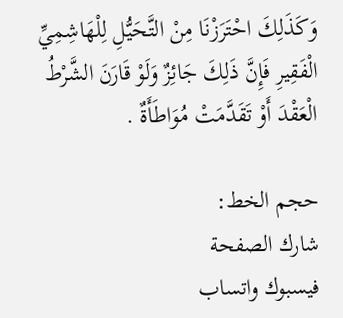وَكَذَلِكَ احْتَرَزْنَا مِنْ التَّحَيُّلِ لِلْهَاشِمِيِّ الْفَقِيرِ فَإِنَّ ذَلِكَ جَائِزٌ وَلَوْ قَارَنَ الشَّرْطُ الْعَقْدَ أَوْ تَقَدَّمَتْ مُوَاطَأَةٌ .

حجم الخط:
شارك الصفحة
فيسبوك واتساب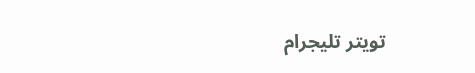تويتر تليجرام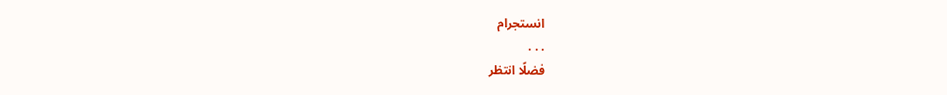انستجرام
. . .
فضلًا انتظر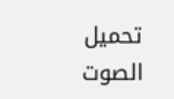تحميل الصوت